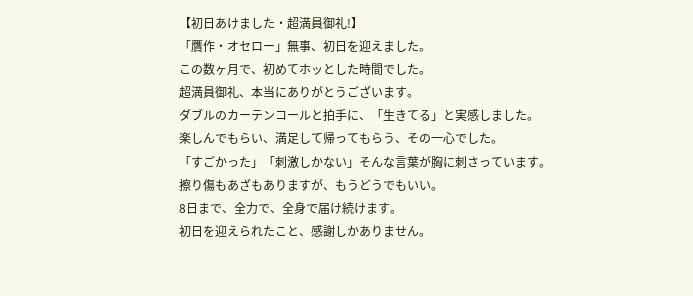【初日あけました・超満員御礼!】
「贋作・オセロー」無事、初日を迎えました。
この数ヶ月で、初めてホッとした時間でした。
超満員御礼、本当にありがとうございます。
ダブルのカーテンコールと拍手に、「生きてる」と実感しました。
楽しんでもらい、満足して帰ってもらう、その一心でした。
「すごかった」「刺激しかない」そんな言葉が胸に刺さっています。
擦り傷もあざもありますが、もうどうでもいい。
8日まで、全力で、全身で届け続けます。
初日を迎えられたこと、感謝しかありません。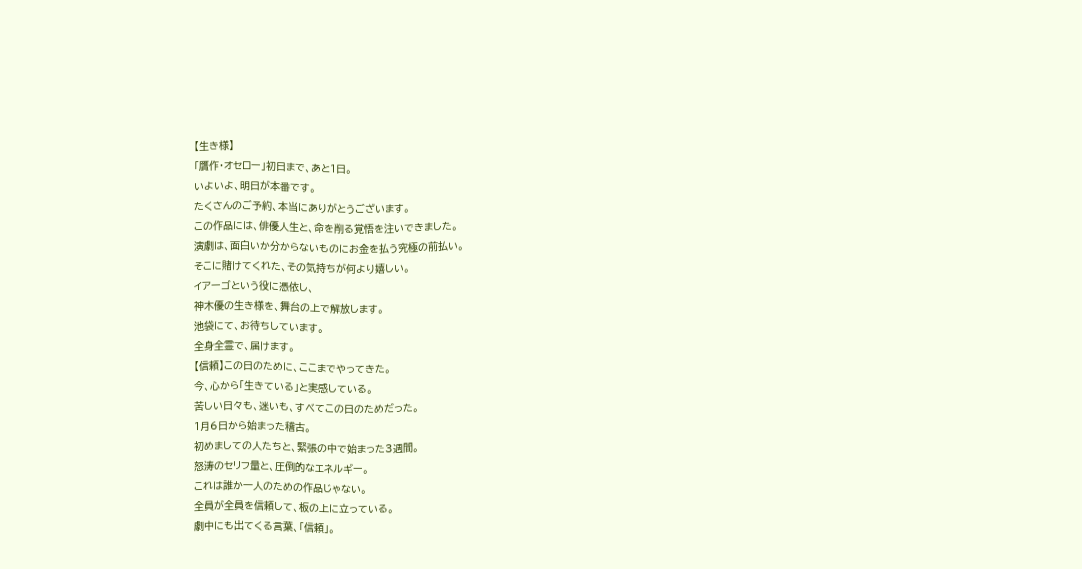【生き様】
「贋作・オセロー」初日まで、あと1日。
いよいよ、明日が本番です。
たくさんのご予約、本当にありがとうございます。
この作品には、俳優人生と、命を削る覚悟を注いできました。
演劇は、面白いか分からないものにお金を払う究極の前払い。
そこに賭けてくれた、その気持ちが何より嬉しい。
イアーゴという役に憑依し、
神木優の生き様を、舞台の上で解放します。
池袋にて、お待ちしています。
全身全霊で、届けます。
【信頼】この日のために、ここまでやってきた。
今、心から「生きている」と実感している。
苦しい日々も、迷いも、すべてこの日のためだった。
1月6日から始まった稽古。
初めましての人たちと、緊張の中で始まった3週間。
怒涛のセリフ量と、圧倒的なエネルギー。
これは誰か一人のための作品じゃない。
全員が全員を信頼して、板の上に立っている。
劇中にも出てくる言葉、「信頼」。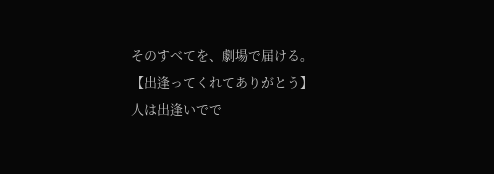そのすべてを、劇場で届ける。
【出逢ってくれてありがとう】
人は出逢いでで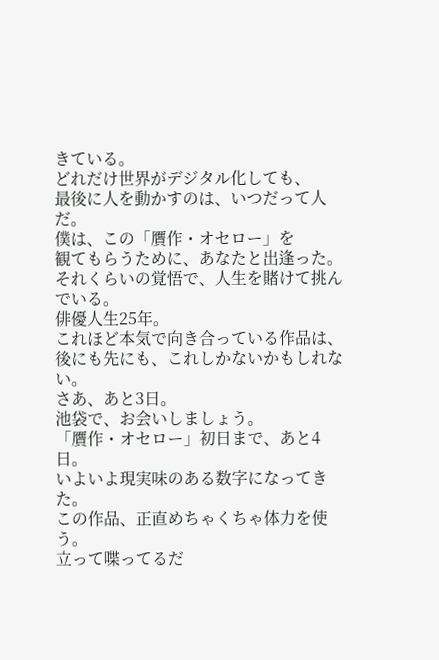きている。
どれだけ世界がデジタル化しても、
最後に人を動かすのは、いつだって人だ。
僕は、この「贋作・オセロー」を
観てもらうために、あなたと出逢った。
それくらいの覚悟で、人生を賭けて挑んでいる。
俳優人生25年。
これほど本気で向き合っている作品は、
後にも先にも、これしかないかもしれない。
さあ、あと3日。
池袋で、お会いしましょう。
「贋作・オセロー」初日まで、あと4日。
いよいよ現実味のある数字になってきた。
この作品、正直めちゃくちゃ体力を使う。
立って喋ってるだ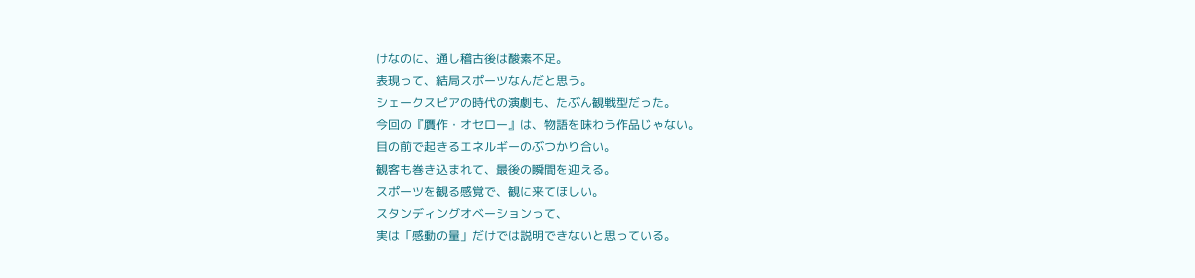けなのに、通し稽古後は酸素不足。
表現って、結局スポーツなんだと思う。
シェークスピアの時代の演劇も、たぶん観戦型だった。
今回の『贋作・オセロー』は、物語を味わう作品じゃない。
目の前で起きるエネルギーのぶつかり合い。
観客も巻き込まれて、最後の瞬間を迎える。
スポーツを観る感覚で、観に来てほしい。
スタンディングオベーションって、
実は「感動の量」だけでは説明できないと思っている。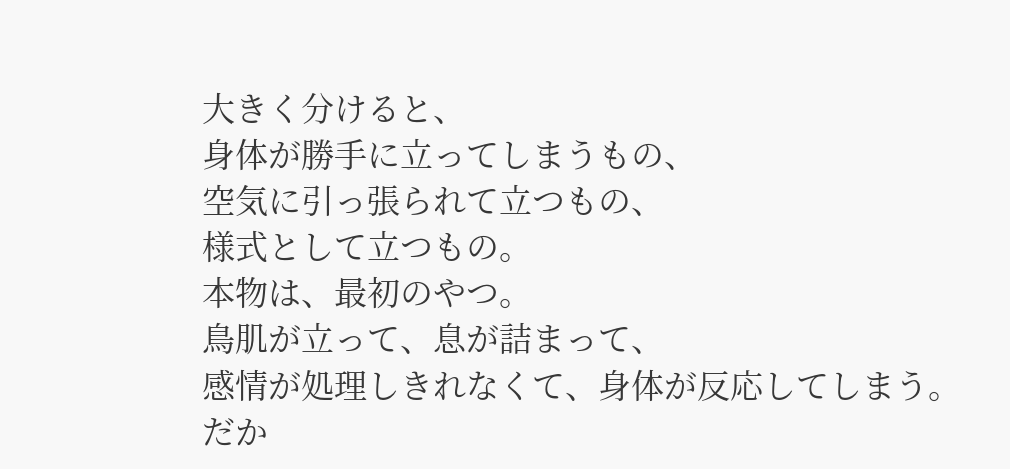大きく分けると、
身体が勝手に立ってしまうもの、
空気に引っ張られて立つもの、
様式として立つもの。
本物は、最初のやつ。
鳥肌が立って、息が詰まって、
感情が処理しきれなくて、身体が反応してしまう。
だか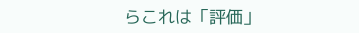らこれは「評価」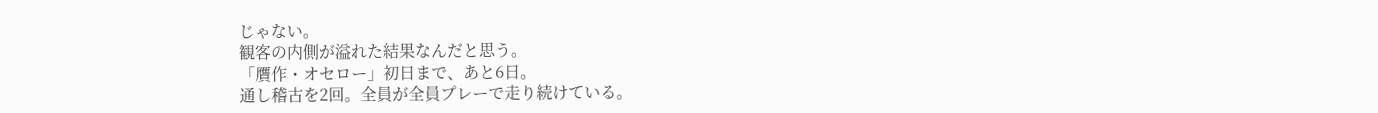じゃない。
観客の内側が溢れた結果なんだと思う。
「贋作・オセロー」初日まで、あと6日。
通し稽古を2回。全員が全員プレーで走り続けている。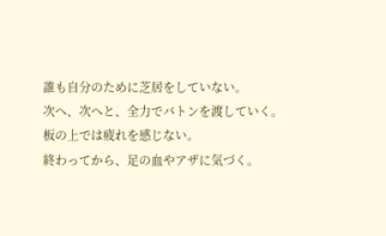誰も自分のために芝居をしていない。
次へ、次へと、全力でバトンを渡していく。
板の上では疲れを感じない。
終わってから、足の血やアザに気づく。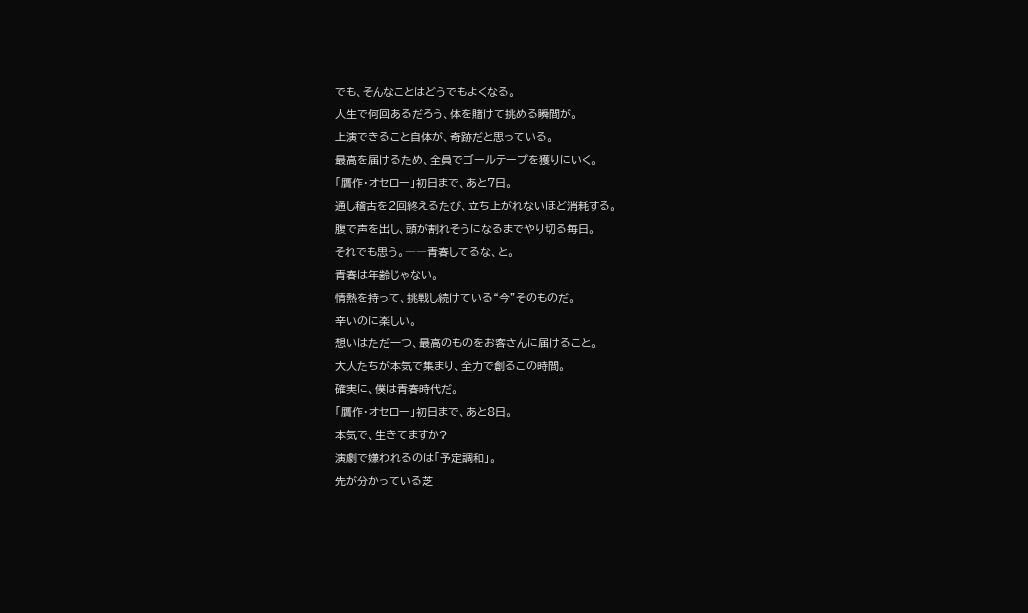でも、そんなことはどうでもよくなる。
人生で何回あるだろう、体を賭けて挑める瞬間が。
上演できること自体が、奇跡だと思っている。
最高を届けるため、全員でゴールテープを獲りにいく。
「贋作・オセロー」初日まで、あと7日。
通し稽古を2回終えるたび、立ち上がれないほど消耗する。
腹で声を出し、頭が割れそうになるまでやり切る毎日。
それでも思う。――青春してるな、と。
青春は年齢じゃない。
情熱を持って、挑戦し続けている“今”そのものだ。
辛いのに楽しい。
想いはただ一つ、最高のものをお客さんに届けること。
大人たちが本気で集まり、全力で創るこの時間。
確実に、僕は青春時代だ。
「贋作・オセロー」初日まで、あと8日。
本気で、生きてますか?
演劇で嫌われるのは「予定調和」。
先が分かっている芝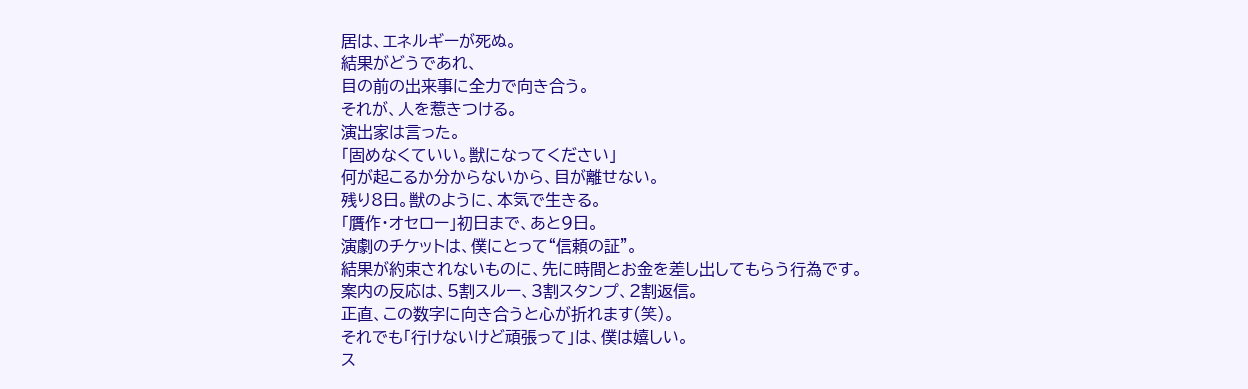居は、エネルギーが死ぬ。
結果がどうであれ、
目の前の出来事に全力で向き合う。
それが、人を惹きつける。
演出家は言った。
「固めなくていい。獣になってください」
何が起こるか分からないから、目が離せない。
残り8日。獣のように、本気で生きる。
「贋作・オセロー」初日まで、あと9日。
演劇のチケットは、僕にとって“信頼の証”。
結果が約束されないものに、先に時間とお金を差し出してもらう行為です。
案内の反応は、5割スルー、3割スタンプ、2割返信。
正直、この数字に向き合うと心が折れます(笑)。
それでも「行けないけど頑張って」は、僕は嬉しい。
ス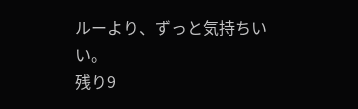ルーより、ずっと気持ちいい。
残り9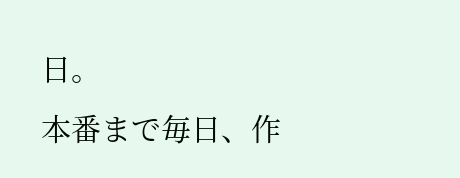日。
本番まで毎日、作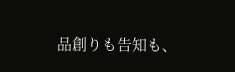品創りも告知も、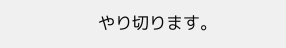やり切ります。